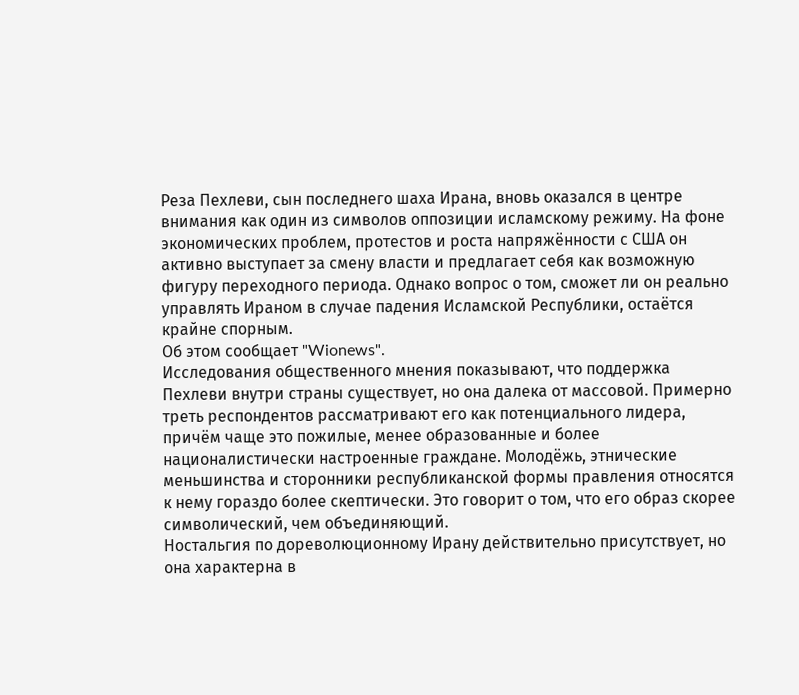Реза Пехлеви, сын последнего шаха Ирана, вновь оказался в центре внимания как один из символов оппозиции исламскому режиму. На фоне экономических проблем, протестов и роста напряжённости с США он активно выступает за смену власти и предлагает себя как возможную фигуру переходного периода. Однако вопрос о том, сможет ли он реально управлять Ираном в случае падения Исламской Республики, остаётся крайне спорным.
Об этом сообщает "Wionews".
Исследования общественного мнения показывают, что поддержка Пехлеви внутри страны существует, но она далека от массовой. Примерно треть респондентов рассматривают его как потенциального лидера, причём чаще это пожилые, менее образованные и более националистически настроенные граждане. Молодёжь, этнические меньшинства и сторонники республиканской формы правления относятся к нему гораздо более скептически. Это говорит о том, что его образ скорее символический, чем объединяющий.
Ностальгия по дореволюционному Ирану действительно присутствует, но она характерна в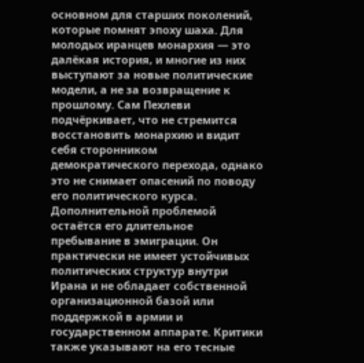основном для старших поколений, которые помнят эпоху шаха. Для молодых иранцев монархия — это далёкая история, и многие из них выступают за новые политические модели, а не за возвращение к прошлому. Сам Пехлеви подчёркивает, что не стремится восстановить монархию и видит себя сторонником демократического перехода, однако это не снимает опасений по поводу его политического курса.
Дополнительной проблемой остаётся его длительное пребывание в эмиграции. Он практически не имеет устойчивых политических структур внутри Ирана и не обладает собственной организационной базой или поддержкой в армии и государственном аппарате. Критики также указывают на его тесные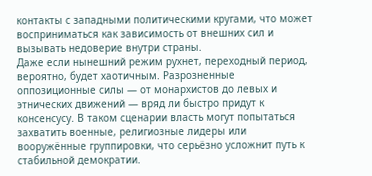контакты с западными политическими кругами, что может восприниматься как зависимость от внешних сил и вызывать недоверие внутри страны.
Даже если нынешний режим рухнет, переходный период, вероятно, будет хаотичным. Разрозненные оппозиционные силы — от монархистов до левых и этнических движений — вряд ли быстро придут к консенсусу. В таком сценарии власть могут попытаться захватить военные, религиозные лидеры или вооружённые группировки, что серьёзно усложнит путь к стабильной демократии.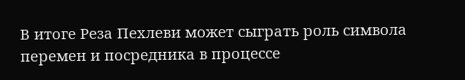В итоге Реза Пехлеви может сыграть роль символа перемен и посредника в процессе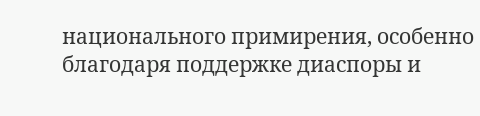национального примирения, особенно благодаря поддержке диаспоры и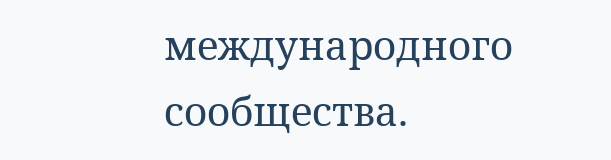международного сообщества.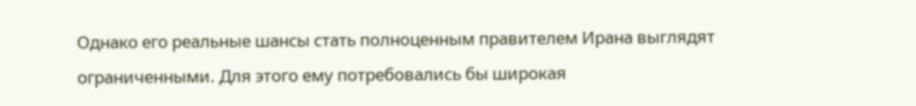Однако его реальные шансы стать полноценным правителем Ирана выглядят ограниченными. Для этого ему потребовались бы широкая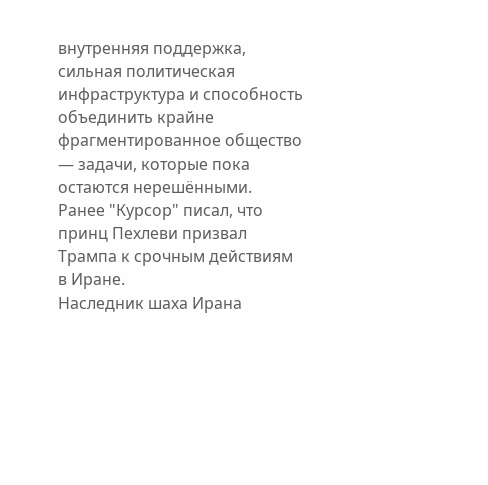внутренняя поддержка, сильная политическая инфраструктура и способность объединить крайне фрагментированное общество — задачи, которые пока остаются нерешёнными.
Ранее "Курсор" писал, что принц Пехлеви призвал Трампа к срочным действиям в Иране.
Наследник шаха Ирана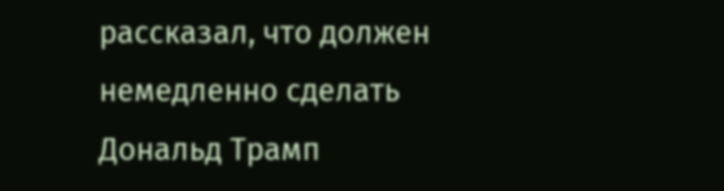рассказал, что должен немедленно сделать Дональд Трамп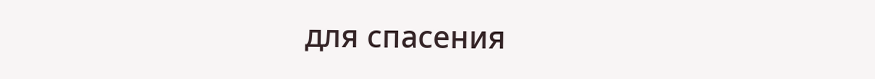для спасения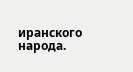иранского народа.